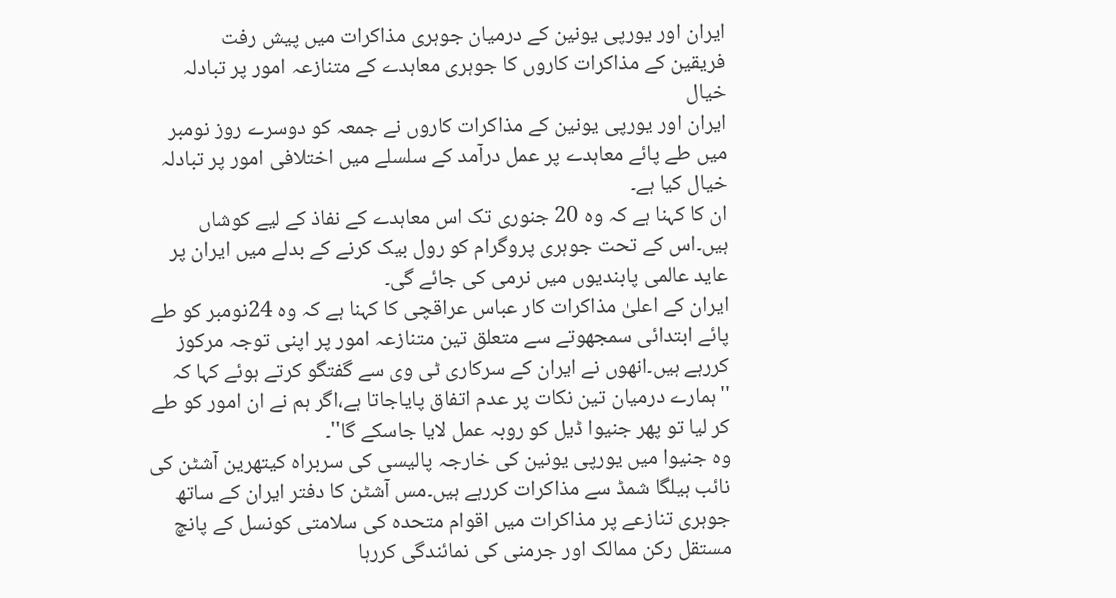ایران اور یورپی یونین کے درمیان جوہری مذاکرات میں پیش رفت
فریقین کے مذاکرات کاروں کا جوہری معاہدے کے متنازعہ امور پر تبادلہ خیال
ایران اور یورپی یونین کے مذاکرات کاروں نے جمعہ کو دوسرے روز نومبر میں طے پائے معاہدے پر عمل درآمد کے سلسلے میں اختلافی امور پر تبادلہ خیال کیا ہے۔
ان کا کہنا ہے کہ وہ 20 جنوری تک اس معاہدے کے نفاذ کے لیے کوشاں ہیں۔اس کے تحت جوہری پروگرام کو رول بیک کرنے کے بدلے میں ایران پر عاید عالمی پابندیوں میں نرمی کی جائے گی۔
ایران کے اعلیٰ مذاکرات کار عباس عراقچی کا کہنا ہے کہ وہ 24نومبر کو طے پائے ابتدائی سمجھوتے سے متعلق تین متنازعہ امور پر اپنی توجہ مرکوز کررہے ہیں۔انھوں نے ایران کے سرکاری ٹی وی سے گفتگو کرتے ہوئے کہا کہ ''ہمارے درمیان تین نکات پر عدم اتفاق پایاجاتا ہے،اگر ہم نے ان امور کو طے کر لیا تو پھر جنیوا ڈیل کو روبہ عمل لایا جاسکے گا''۔
وہ جنیوا میں یورپی یونین کی خارجہ پالیسی کی سربراہ کیتھرین آشٹن کی نائب ہیلگا شمڈ سے مذاکرات کررہے ہیں۔مس آشٹن کا دفتر ایران کے ساتھ جوہری تنازعے پر مذاکرات میں اقوام متحدہ کی سلامتی کونسل کے پانچ مستقل رکن ممالک اور جرمنی کی نمائندگی کررہا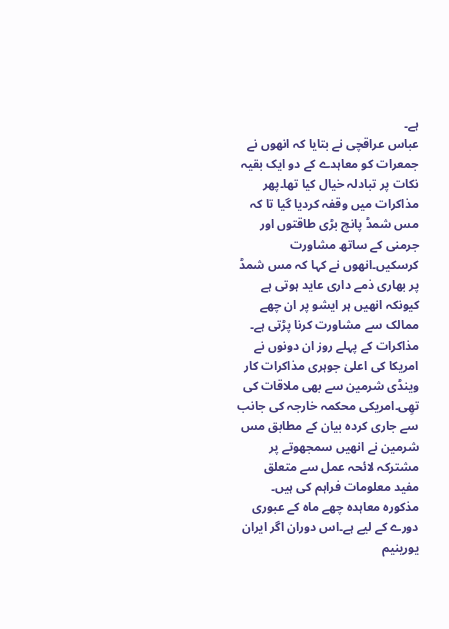ہے۔
عباس عراقچی نے بتایا کہ انھوں نے جمعرات کو معاہدے کے دو ایک بقیہ نکات پر تبادلہ خیال کیا تھا۔پھر مذاکرات میں وقفہ کردیا گیا تا کہ مس شمڈ پانچ بڑی طاقتوں اور جرمنی کے ساتھ مشاورت کرسکیں۔انھوں نے کہا کہ مس شمڈ پر بھاری ذمے داری عاید ہوتی ہے کیونکہ انھیں ہر ایشو پر ان چھے ممالک سے مشاورت کرنا پڑتی ہے۔
مذاکرات کے پہلے روز ان دونوں نے امریکا کی اعلیٰ جوہری مذاکرات کار وینڈی شرمین سے بھی ملاقات کی تھِی۔امریکی محکمہ خارجہ کی جانب سے جاری کردہ بیان کے مطابق مس شرمین نے انھیں سمجھوتے پر مشترکہ لائحہ عمل سے متعلق مفید معلومات فراہم کی ہیں۔
مذکورہ معاہدہ چھے ماہ کے عبوری دورے کے لیے ہے۔اس دوران اگر ایران یورینیم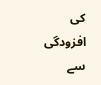کی افزودگی سے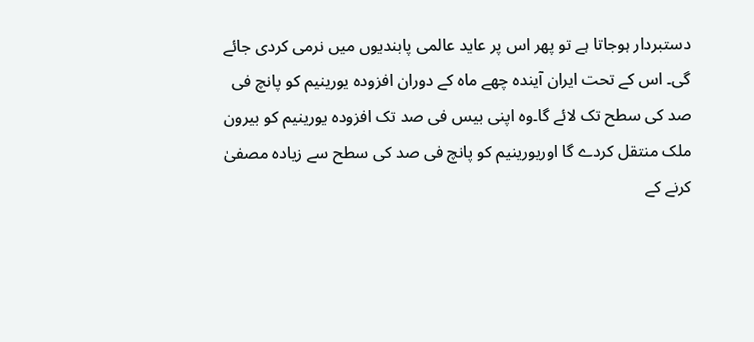دستبردار ہوجاتا ہے تو پھر اس پر عاید عالمی پابندیوں میں نرمی کردی جائے گی۔ اس کے تحت ایران آیندہ چھے ماہ کے دوران افزودہ یورینیم کو پانچ فی صد کی سطح تک لائے گا۔وہ اپنی بیس فی صد تک افزودہ یورینیم کو بیرون ملک منتقل کردے گا اوریورینیم کو پانچ فی صد کی سطح سے زیادہ مصفیٰ کرنے کے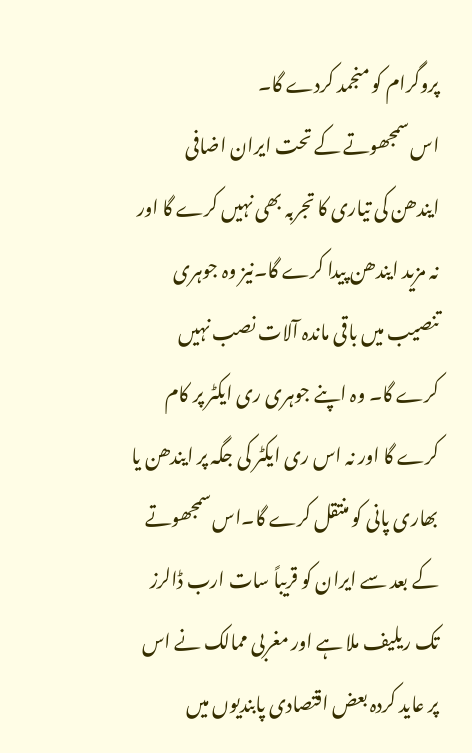پروگرام کو منجمد کردے گا۔
اس سمجھوتے کے تحت ایران اضافی ایندھن کی تیاری کا تجربہ بھی نہیں کرے گا اور نہ مزید ایندھن پیدا کرے گا۔نیز وہ جوہری تنصیب میں باقی ماندہ آلات نصب نہیں کرے گا۔ وہ اپنے جوہری ری ایکٹر پر کام کرے گا اور نہ اس ری ایکٹر کی جگہ پر ایندھن یا بھاری پانی کو منتقل کرے گا۔اس سمجھوتے کے بعد سے ایران کو قریباً سات ارب ڈالرز تک ریلیف ملا ہے اور مغربی ممالک نے اس پر عاید کردہ بعض اقتصادی پابندیوں میں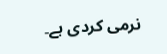نرمی کردی ہے۔